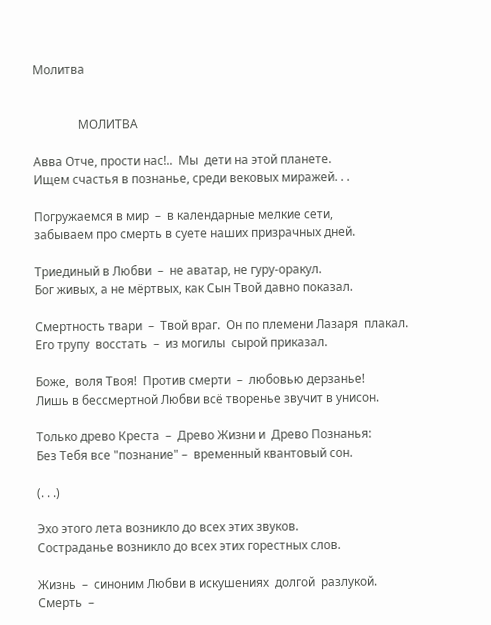Молитва


               МОЛИТВА

Авва Отче, прости нас!..  Мы  дети на этой планете.
Ищем счастья в познанье, среди вековых миражей. . .

Погружаемся в мир  –  в календарные мелкие сети,
забываем про смерть в суете наших призрачных дней.

Триединый в Любви  –  не аватар, не гуру-оракул.
Бог живых, а не мёртвых, как Сын Твой давно показал.

Смертность твари  –  Твой враг.  Он по племени Лазаря  плакал.
Его трупу  восстать  –  из могилы  сырой приказал.

Боже,  воля Твоя!  Против смерти  –  любовью дерзанье!
Лишь в бессмертной Любви всё творенье звучит в унисон.

Только древо Креста  –  Древо Жизни и  Древо Познанья:
Без Тебя все "познание" –  временный квантовый сон.

(. . .)

Эхо этого лета возникло до всех этих звуков.
Состраданье возникло до всех этих горестных слов.

Жизнь  –  синоним Любви в искушениях  долгой  разлукой.
Смерть  –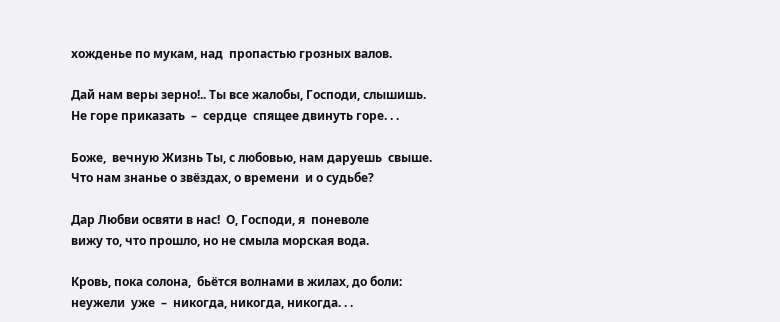хожденье по мукам, над  пропастью грозных валов.

Дай нам веры зерно!.. Ты все жалобы, Господи, слышишь.
Не горе приказать  –  сердце  спящее двинуть горе. . .

Боже,  вечную Жизнь Ты, с любовью, нам даруешь  свыше.
Что нам знанье о звёздах, о времени  и о судьбе?

Дар Любви освяти в нас!  О, Господи, я  поневоле
вижу то, что прошло, но не смыла морская вода.

Кровь, пока солона,  бьётся волнами в жилах, до боли:
неужели  уже  –  никогда, никогда, никогда. . .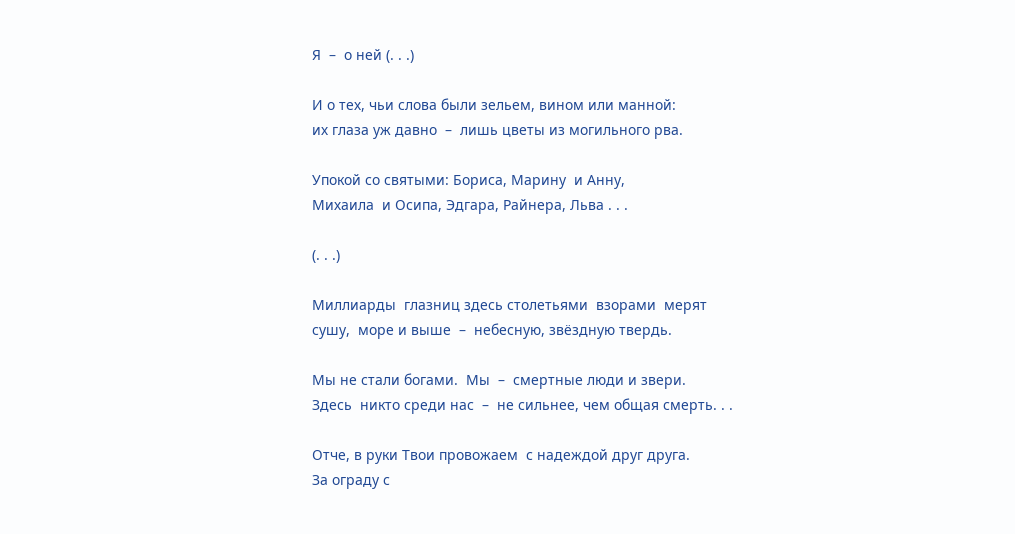Я  –  о ней (. . .)

И о тех, чьи слова были зельем, вином или манной:
их глаза уж давно  –  лишь цветы из могильного рва.

Упокой со святыми: Бориса, Марину  и Анну,
Михаила  и Осипа, Эдгара, Райнера, Льва . . .

(. . .)

Миллиарды  глазниц здесь столетьями  взорами  мерят
сушу,  море и выше  –  небесную, звёздную твердь.

Мы не стали богами.  Мы  –  смертные люди и звери.
Здесь  никто среди нас  –  не сильнее, чем общая смерть. . .

Отче, в руки Твои провожаем  с надеждой друг друга.
За ограду с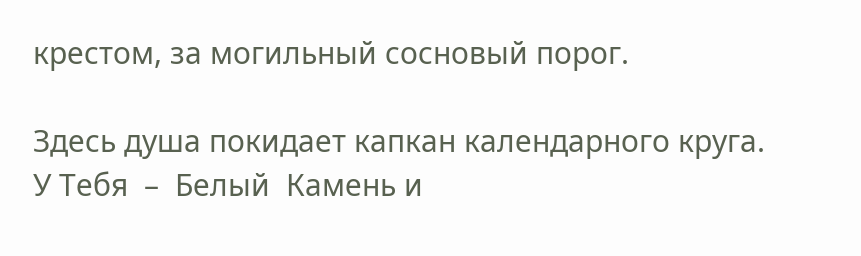крестом, за могильный сосновый порог.

Здесь душа покидает капкан календарного круга.
У Тебя  –  Белый  Камень и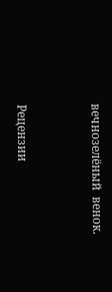вечнозелёный  венок.


Рецензии